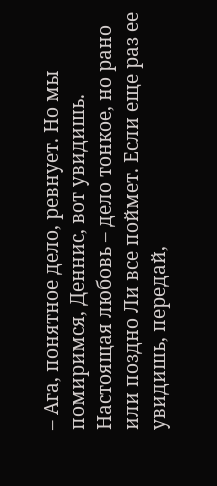– Ага, понятное дело, ревнует. Но мы помиримся, Деннис, вот увидишь. Настоящая любовь – дело тонкое, но рано или поздно Ли все поймет. Если еще раз ее увидишь, передай,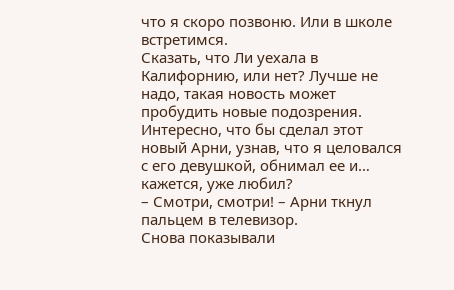что я скоро позвоню. Или в школе встретимся.
Сказать, что Ли уехала в Калифорнию, или нет? Лучше не надо, такая новость может пробудить новые подозрения.
Интересно, что бы сделал этот новый Арни, узнав, что я целовался с его девушкой, обнимал ее и… кажется, уже любил?
– Смотри, смотри! – Арни ткнул пальцем в телевизор.
Снова показывали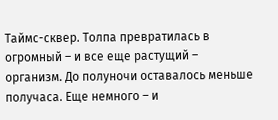Таймс-сквер. Толпа превратилась в огромный – и все еще растущий – организм. До полуночи оставалось меньше получаса. Еще немного – и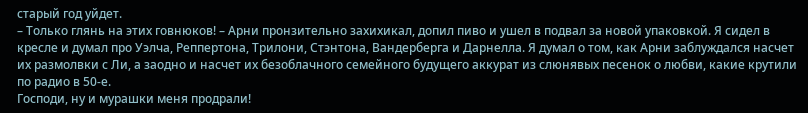старый год уйдет.
– Только глянь на этих говнюков! – Арни пронзительно захихикал, допил пиво и ушел в подвал за новой упаковкой. Я сидел в кресле и думал про Уэлча, Реппертона, Трилони, Стэнтона, Вандерберга и Дарнелла. Я думал о том, как Арни заблуждался насчет их размолвки с Ли, а заодно и насчет их безоблачного семейного будущего аккурат из слюнявых песенок о любви, какие крутили по радио в 50-е.
Господи, ну и мурашки меня продрали!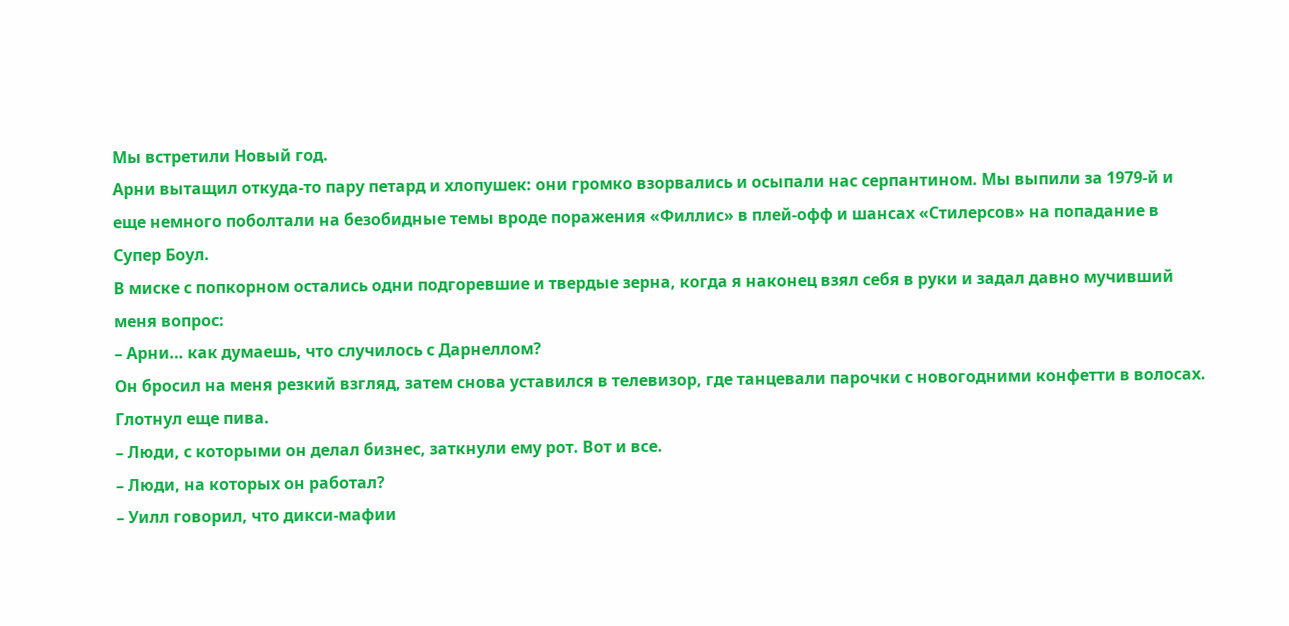Мы встретили Новый год.
Арни вытащил откуда-то пару петард и хлопушек: они громко взорвались и осыпали нас серпантином. Мы выпили за 1979-й и еще немного поболтали на безобидные темы вроде поражения «Филлис» в плей-офф и шансах «Стилерсов» на попадание в Супер Боул.
В миске с попкорном остались одни подгоревшие и твердые зерна, когда я наконец взял себя в руки и задал давно мучивший меня вопрос:
– Арни… как думаешь, что случилось с Дарнеллом?
Он бросил на меня резкий взгляд, затем снова уставился в телевизор, где танцевали парочки с новогодними конфетти в волосах. Глотнул еще пива.
– Люди, с которыми он делал бизнес, заткнули ему рот. Вот и все.
– Люди, на которых он работал?
– Уилл говорил, что дикси-мафии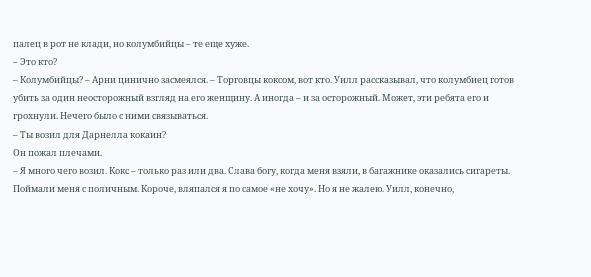палец в рот не клади, но колумбийцы – те еще хуже.
– Это кто?
– Колумбийцы? – Арни цинично засмеялся. – Торговцы коксом, вот кто. Уилл рассказывал, что колумбиец готов убить за один неосторожный взгляд на его женщину. А иногда – и за осторожный. Может, эти ребята его и грохнули. Нечего было с ними связываться.
– Ты возил для Дарнелла кокаин?
Он пожал плечами.
– Я много чего возил. Кокс – только раз или два. Слава богу, когда меня взяли, в багажнике оказались сигареты. Поймали меня с поличным. Короче, вляпался я по самое «не хочу». Но я не жалею. Уилл, конечно,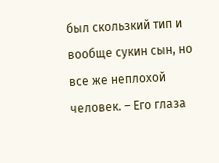был скользкий тип и вообще сукин сын, но все же неплохой человек. – Его глаза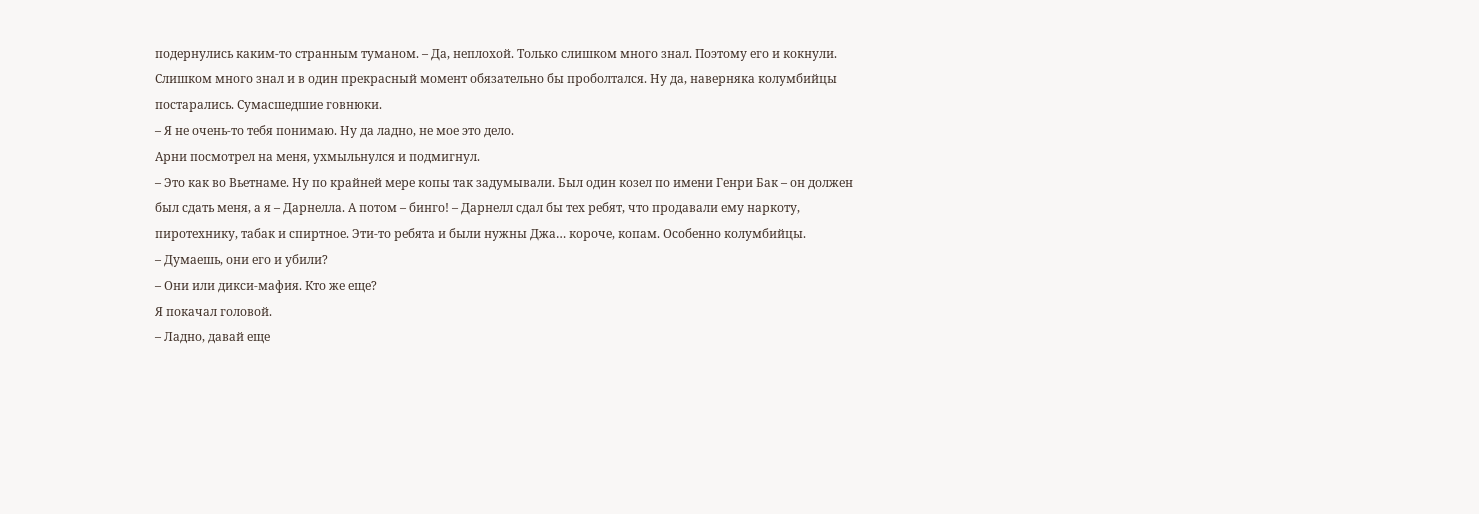подернулись каким-то странным туманом. – Да, неплохой. Только слишком много знал. Поэтому его и кокнули. Слишком много знал и в один прекрасный момент обязательно бы проболтался. Ну да, наверняка колумбийцы постарались. Сумасшедшие говнюки.
– Я не очень-то тебя понимаю. Ну да ладно, не мое это дело.
Арни посмотрел на меня, ухмыльнулся и подмигнул.
– Это как во Вьетнаме. Ну по крайней мере копы так задумывали. Был один козел по имени Генри Бак – он должен был сдать меня, а я – Дарнелла. А потом – бинго! – Дарнелл сдал бы тех ребят, что продавали ему наркоту, пиротехнику, табак и спиртное. Эти-то ребята и были нужны Джа… короче, копам. Особенно колумбийцы.
– Думаешь, они его и убили?
– Они или дикси-мафия. Кто же еще?
Я покачал головой.
– Ладно, давай еще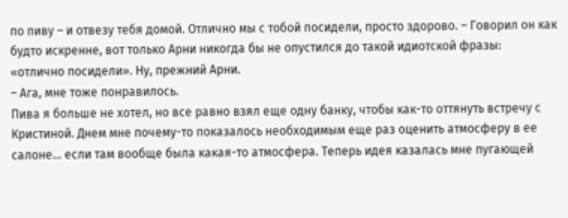по пиву – и отвезу тебя домой. Отлично мы с тобой посидели, просто здорово. – Говорил он как будто искренне, вот только Арни никогда бы не опустился до такой идиотской фразы: «отлично посидели». Ну, прежний Арни.
– Ага, мне тоже понравилось.
Пива я больше не хотел, но все равно взял еще одну банку, чтобы как-то оттянуть встречу с Кристиной. Днем мне почему-то показалось необходимым еще раз оценить атмосферу в ее салоне… если там вообще была какая-то атмосфера. Теперь идея казалась мне пугающей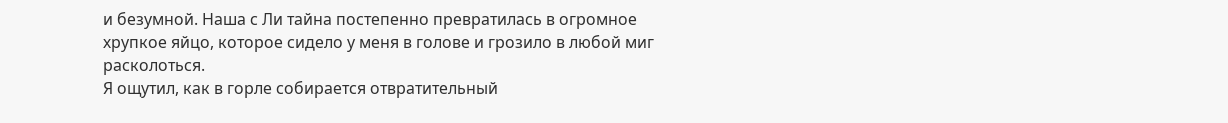и безумной. Наша с Ли тайна постепенно превратилась в огромное хрупкое яйцо, которое сидело у меня в голове и грозило в любой миг расколоться.
Я ощутил, как в горле собирается отвратительный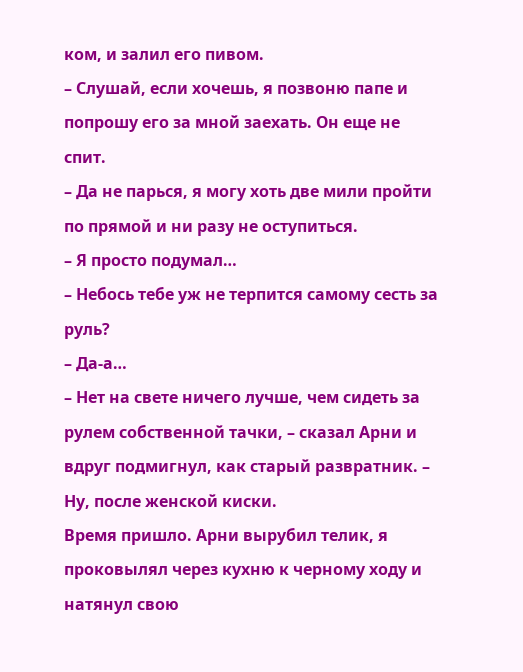ком, и залил его пивом.
– Слушай, если хочешь, я позвоню папе и попрошу его за мной заехать. Он еще не спит.
– Да не парься, я могу хоть две мили пройти по прямой и ни разу не оступиться.
– Я просто подумал…
– Небось тебе уж не терпится самому сесть за руль?
– Да-а…
– Нет на свете ничего лучше, чем сидеть за рулем собственной тачки, – сказал Арни и вдруг подмигнул, как старый развратник. – Ну, после женской киски.
Время пришло. Арни вырубил телик, я проковылял через кухню к черному ходу и натянул свою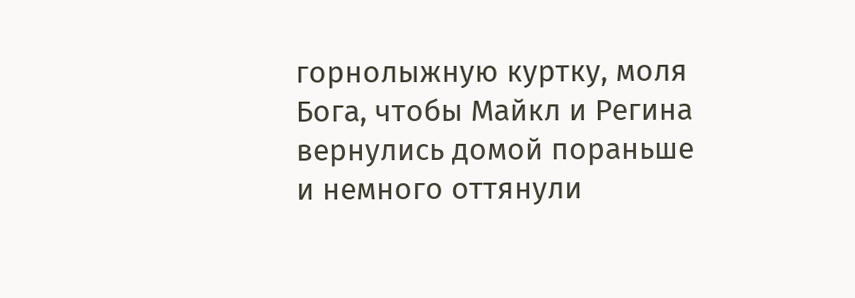горнолыжную куртку, моля Бога, чтобы Майкл и Регина вернулись домой пораньше и немного оттянули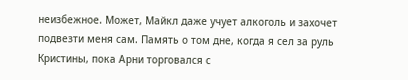неизбежное. Может, Майкл даже учует алкоголь и захочет подвезти меня сам. Память о том дне, когда я сел за руль Кристины, пока Арни торговался с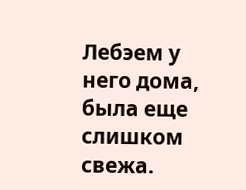Лебэем у него дома, была еще слишком свежа.